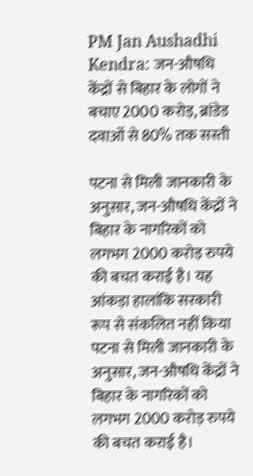PM Jan Aushadhi Kendra: जन-औषधि केंद्रों से बिहार के लोगों ने बचाए 2000 करोड़, ब्रांडेड दवाओं से 80% तक सस्ती

पटना से मिली जानकारी के अनुसार, जन-औषधि केंद्रों ने बिहार के नागरिकों को लगभग 2000 करोड़ रुपये की बचत कराई है। यह आंकड़ा हालांकि सरकारी रूप से संकलित नहीं किया
पटना से मिली जानकारी के अनुसार, जन-औषधि केंद्रों ने बिहार के नागरिकों को लगभग 2000 करोड़ रुपये की बचत कराई है।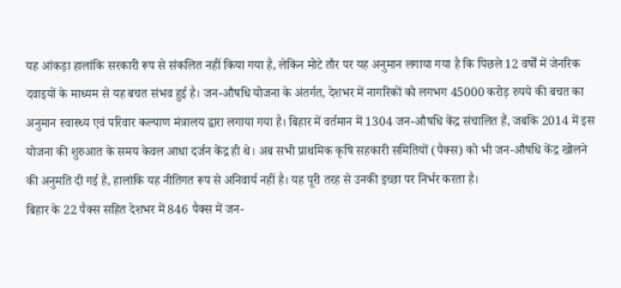यह आंकड़ा हालांकि सरकारी रूप से संकलित नहीं किया गया है, लेकिन मोटे तौर पर यह अनुमान लगाया गया है कि पिछले 12 वर्षों में जेनरिक दवाइयों के माध्यम से यह बचत संभव हुई है। जन-औषधि योजना के अंतर्गत, देशभर में नागरिकों को लगभग 45000 करोड़ रुपये की बचत का अनुमान स्वास्थ्य एवं परिवार कल्याण मंत्रालय द्वारा लगाया गया है। बिहार में वर्तमान में 1304 जन-औषधि केंद्र संचालित हैं, जबकि 2014 में इस योजना की शुरुआत के समय केवल आधा दर्जन केंद्र ही थे। अब सभी प्राथमिक कृषि सहकारी समितियों (पैक्स) को भी जन-औषधि केंद्र खोलने की अनुमति दी गई है, हालांकि यह नीतिगत रूप से अनिवार्य नहीं है। यह पूरी तरह से उनकी इच्छा पर निर्भर करता है।
बिहार के 22 पैक्स सहित देशभर में 846 पैक्स में जन-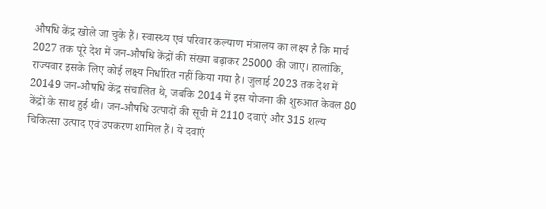औषधि केंद्र खोले जा चुके हैं। स्वास्थ्य एवं परिवार कल्याण मंत्रालय का लक्ष्य है कि मार्च 2027 तक पूरे देश में जन-औषधि केंद्रों की संख्या बढ़ाकर 25000 की जाए। हालांकि, राज्यवार इसके लिए कोई लक्ष्य निर्धारित नहीं किया गया है। जुलाई 2023 तक देश में 20149 जन-औषधि केंद्र संचालित थे, जबकि 2014 में इस योजना की शुरुआत केवल 80 केंद्रों के साथ हुई थी। जन-औषधि उत्पादों की सूची में 2110 दवाएं और 315 शल्य चिकित्सा उत्पाद एवं उपकरण शामिल हैं। ये दवाएं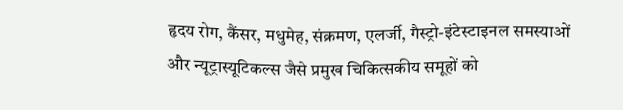हृदय रोग, कैंसर, मधुमेह, संक्रमण, एलर्जी, गैस्ट्रो-इंटेस्टाइनल समस्याओं और न्यूट्रास्यूटिकल्स जैसे प्रमुख चिकित्सकीय समूहों को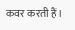कवर करती हैं।